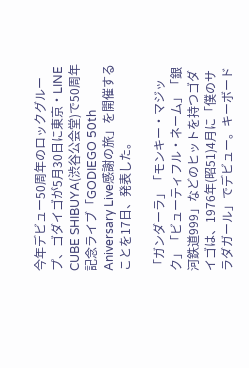今年デビュー50周年のロックグループ、ゴダイゴが5月30日に東京・LINE CUBE SHIBUYA(渋谷公会堂)で50周年記念ライブ「GODIEGO 50th Aniversary Live感謝の旅」を開催することを17日、発表した。

「ガンダーラ」「モンキー・マジック」「ビューティフル・ネーム」「銀河鉄道999」などのヒットを持つゴダイゴは、1976年(昭51)4月に「僕のサラダガール」でデビュー。キーボード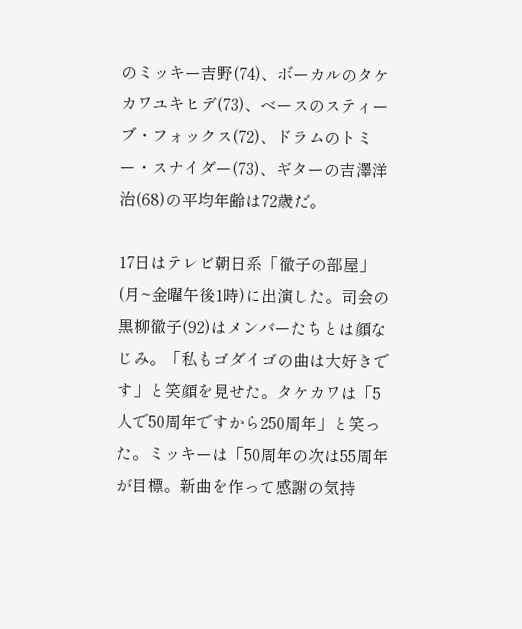のミッキー吉野(74)、ボーカルのタケカワユキヒデ(73)、ベースのスティーブ・フォックス(72)、ドラムのトミー・スナイダー(73)、ギターの吉澤洋治(68)の平均年齢は72歳だ。

17日はテレビ朝日系「徹子の部屋」(月~金曜午後1時)に出演した。司会の黒柳徹子(92)はメンバーたちとは顔なじみ。「私もゴダイゴの曲は大好きです」と笑顔を見せた。タケカワは「5人で50周年ですから250周年」と笑った。ミッキーは「50周年の次は55周年が目標。新曲を作って感謝の気持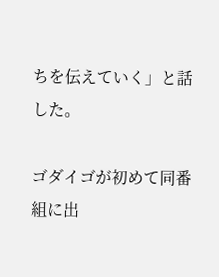ちを伝えていく」と話した。

ゴダイゴが初めて同番組に出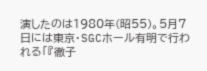演したのは1980年(昭55)。5月7日には東京・SGCホール有明で行われる「『徹子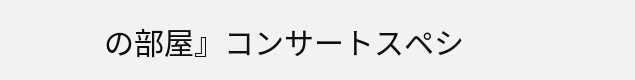の部屋』コンサートスペシ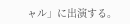ャル」に出演する。